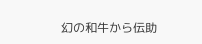幻の和牛から伝助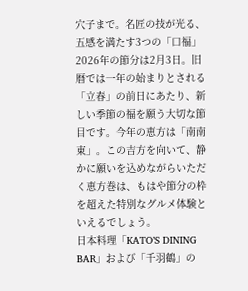穴子まで。名匠の技が光る、五感を満たす3つの「口福」
2026年の節分は2月3日。旧暦では一年の始まりとされる「立春」の前日にあたり、新しい季節の福を願う大切な節目です。今年の恵方は「南南東」。この吉方を向いて、静かに願いを込めながらいただく恵方巻は、もはや節分の枠を超えた特別なグルメ体験といえるでしょう。
日本料理「KATO’S DINING BAR」および「千羽鶴」の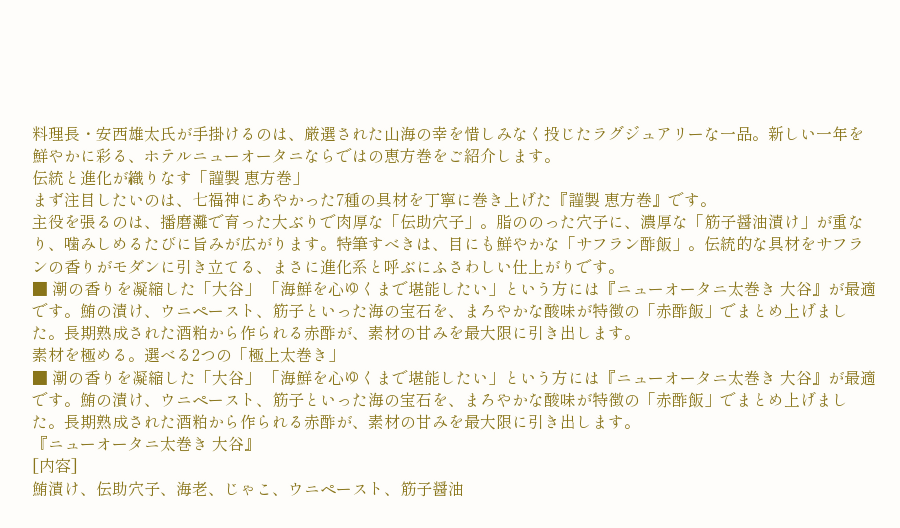料理長・安西雄太氏が手掛けるのは、厳選された山海の幸を惜しみなく投じたラグジュアリーな一品。新しい一年を鮮やかに彩る、ホテルニューオータニならではの恵方巻をご紹介します。
伝統と進化が織りなす「謹製 恵方巻」
まず注目したいのは、七福神にあやかった7種の具材を丁寧に巻き上げた『謹製 恵方巻』です。
主役を張るのは、播磨灘で育った大ぶりで肉厚な「伝助穴子」。脂ののった穴子に、濃厚な「筋子醤油漬け」が重なり、噛みしめるたびに旨みが広がります。特筆すべきは、目にも鮮やかな「サフラン酢飯」。伝統的な具材をサフランの香りがモダンに引き立てる、まさに進化系と呼ぶにふさわしい仕上がりです。
■ 潮の香りを凝縮した「大谷」 「海鮮を心ゆくまで堪能したい」という方には『ニューオータニ太巻き 大谷』が最適です。鮪の漬け、ウニペースト、筋子といった海の宝石を、まろやかな酸味が特徴の「赤酢飯」でまとめ上げました。長期熟成された酒粕から作られる赤酢が、素材の甘みを最大限に引き出します。
素材を極める。選べる2つの「極上太巻き」
■ 潮の香りを凝縮した「大谷」 「海鮮を心ゆくまで堪能したい」という方には『ニューオータニ太巻き 大谷』が最適です。鮪の漬け、ウニペースト、筋子といった海の宝石を、まろやかな酸味が特徴の「赤酢飯」でまとめ上げました。長期熟成された酒粕から作られる赤酢が、素材の甘みを最大限に引き出します。
『ニューオータニ太巻き 大谷』
[内容]
鮪漬け、伝助穴子、海老、じゃこ、ウニペースト、筋子醤油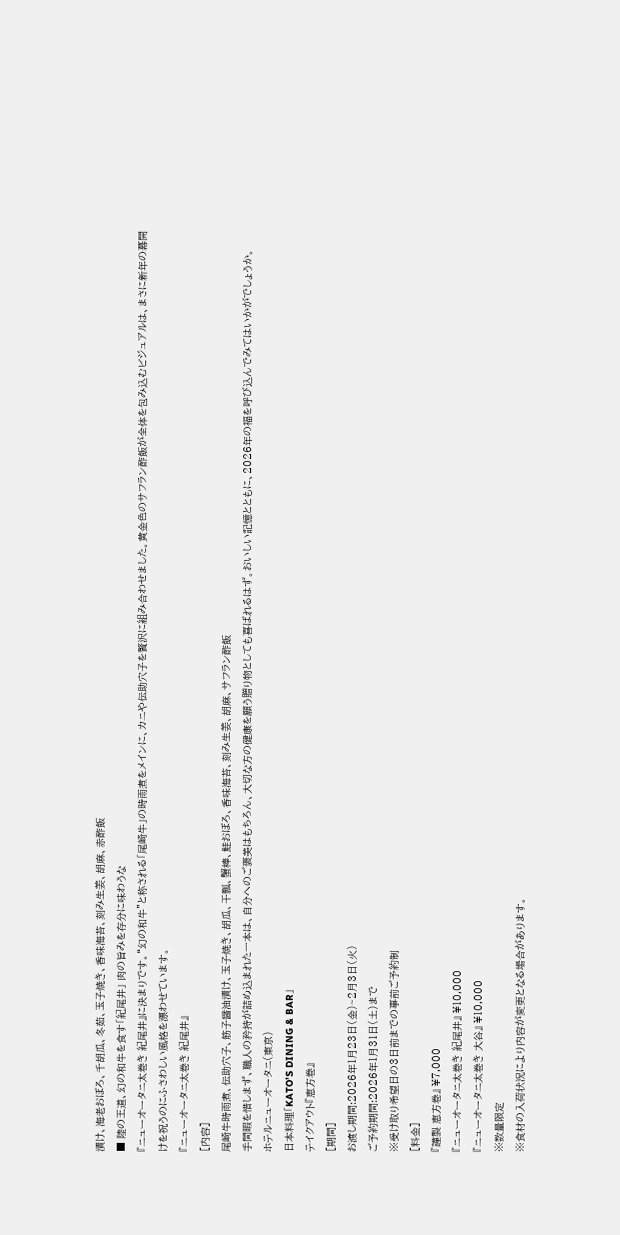漬け、海老おぼろ、千胡瓜、冬茹、玉子焼き、香味海苔、刻み生姜、胡麻、赤酢飯
■ 陸の王道、幻の和牛を食す「紀尾井」 肉の旨みを存分に味わうな
『ニューオータニ太巻き 紀尾井』に決まりです。“幻の和牛”と称される「尾崎牛」の時雨煮をメインに、カニや伝助穴子を贅沢に組み合わせました。黄金色のサフラン酢飯が全体を包み込むビジュアルは、まさに新年の幕開けを祝うのにふさわしい風格を漂わせています。
『ニューオータニ太巻き 紀尾井』
[内容]
尾崎牛時雨煮、伝助穴子、筋子醤油漬け、玉子焼き、胡瓜、干瓢、蟹棒、鮭おぼろ、香味海苔、刻み生姜、胡麻、サフラン酢飯
手間暇を惜しまず、職人の矜持が詰め込まれた一本は、自分へのご褒美はもちろん、大切な方の健康を願う贈り物としても喜ばれるはず。おいしい記憶とともに、2026年の福を呼び込んでみてはいかがでしょうか。
ホテルニューオータニ(東京)
日本料理「KATO’S DINING & BAR」
テイクアウト『恵方巻』
[期間]
お渡し期間:2026年1月23日(金)~2月3日(火)
ご予約期間:2026年1月31日(土)まで
※受け取り希望日の3日前までの事前ご予約制
[料金]
『謹製 恵方巻』 ¥7,000
『ニューオータニ太巻き 紀尾井』 ¥10,000
『ニューオータニ太巻き 大谷』 ¥10,000
※数量限定
※食材の入荷状況により内容が変更となる場合があります。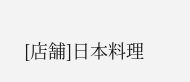[店舗]日本料理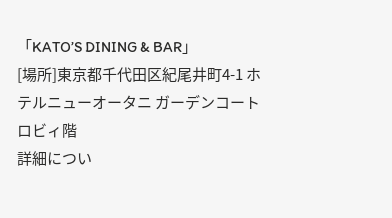「KATO’S DINING & BAR」
[場所]東京都千代田区紀尾井町4-1 ホテルニューオータニ ガーデンコート ロビィ階
詳細につい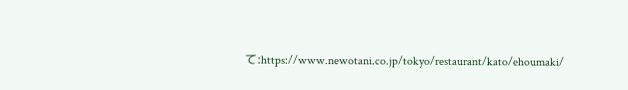て:https://www.newotani.co.jp/tokyo/restaurant/kato/ehoumaki/